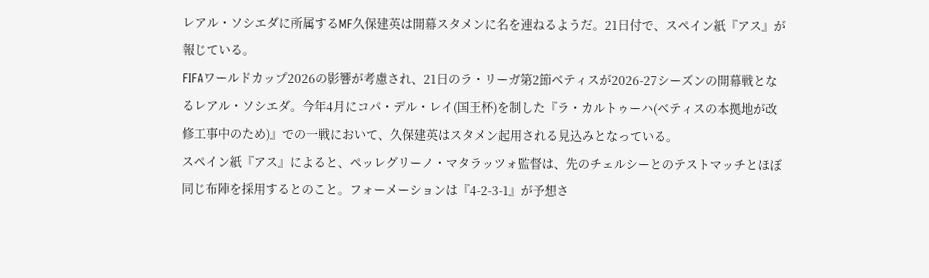レアル・ソシエダに所属するMF久保建英は開幕スタメンに名を連ねるようだ。21日付で、スペイン紙『アス』が報じている。
FIFAワールドカップ2026の影響が考慮され、21日のラ・リーガ第2節ベティスが2026-27シーズンの開幕戦となるレアル・ソシエダ。今年4月にコパ・デル・レイ(国王杯)を制した『ラ・カルトゥーハ(ベティスの本拠地が改修工事中のため)』での一戦において、久保建英はスタメン起用される見込みとなっている。
スペイン紙『アス』によると、ペッレグリーノ・マタラッツォ監督は、先のチェルシーとのテストマッチとほぼ同じ布陣を採用するとのこと。フォーメーションは『4-2-3-1』が予想さ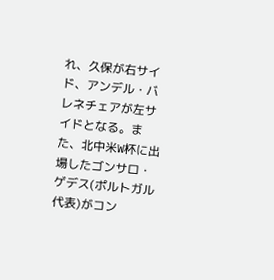れ、久保が右サイド、アンデル・バレネチェアが左サイドとなる。また、北中米W杯に出場したゴンサロ・ゲデス(ポルトガル代表)がコン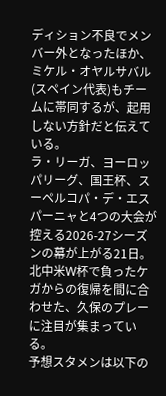ディション不良でメンバー外となったほか、ミケル・オヤルサバル(スペイン代表)もチームに帯同するが、起用しない方針だと伝えている。
ラ・リーガ、ヨーロッパリーグ、国王杯、スーペルコパ・デ・エスパーニャと4つの大会が控える2026-27シーズンの幕が上がる21日。北中米W杯で負ったケガからの復帰を間に合わせた、久保のプレーに注目が集まっている。
予想スタメンは以下の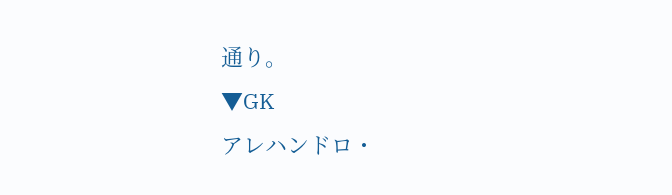通り。
▼GK
アレハンドロ・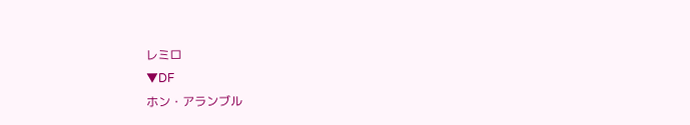レミロ
▼DF
ホン・アランブル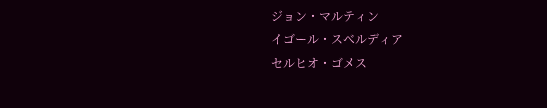ジョン・マルティン
イゴール・スベルディア
セルヒオ・ゴメス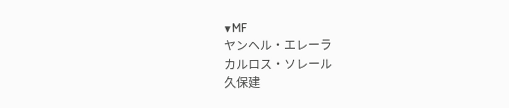▼MF
ヤンヘル・エレーラ
カルロス・ソレール
久保建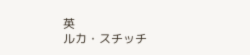英
ルカ・スチッチ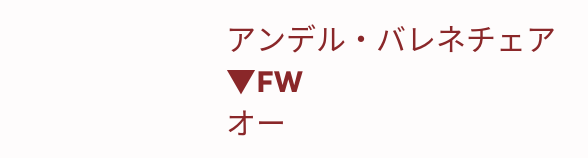アンデル・バレネチェア
▼FW
オー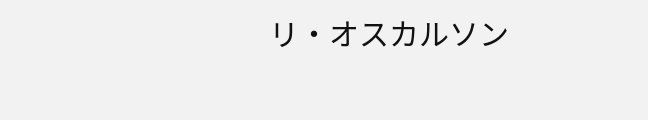リ・オスカルソン